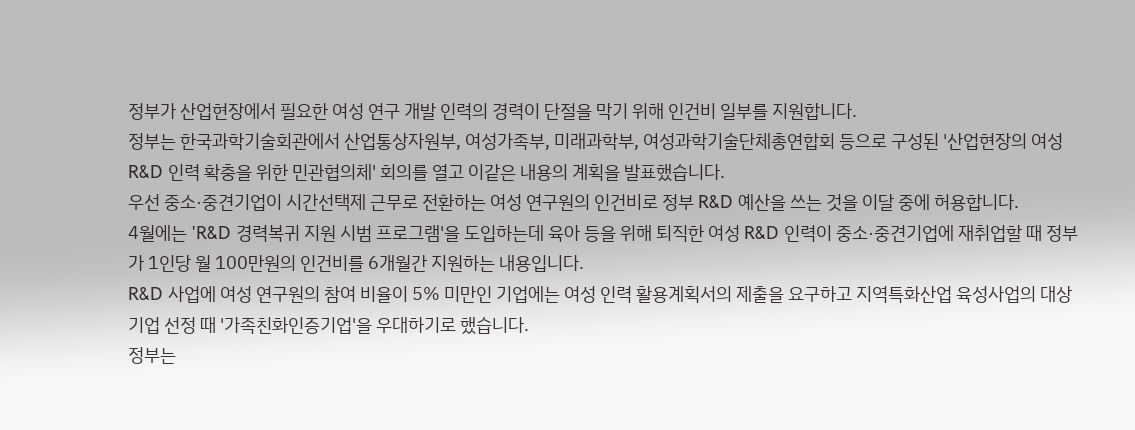정부가 산업현장에서 필요한 여성 연구 개발 인력의 경력이 단절을 막기 위해 인건비 일부를 지원합니다.
정부는 한국과학기술회관에서 산업통상자원부, 여성가족부, 미래과학부, 여성과학기술단체총연합회 등으로 구성된 '산업현장의 여성 R&D 인력 확충을 위한 민관협의체' 회의를 열고 이같은 내용의 계획을 발표했습니다.
우선 중소·중견기업이 시간선택제 근무로 전환하는 여성 연구원의 인건비로 정부 R&D 예산을 쓰는 것을 이달 중에 허용합니다.
4월에는 'R&D 경력복귀 지원 시범 프로그램'을 도입하는데 육아 등을 위해 퇴직한 여성 R&D 인력이 중소·중견기업에 재취업할 때 정부가 1인당 월 100만원의 인건비를 6개월간 지원하는 내용입니다.
R&D 사업에 여성 연구원의 참여 비율이 5% 미만인 기업에는 여성 인력 활용계획서의 제출을 요구하고 지역특화산업 육성사업의 대상 기업 선정 때 '가족친화인증기업'을 우대하기로 했습니다.
정부는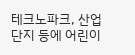테크노파크, 산업단지 등에 어린이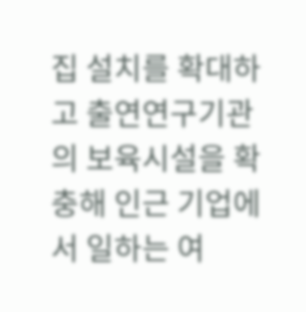집 설치를 확대하고 출연연구기관의 보육시설을 확충해 인근 기업에서 일하는 여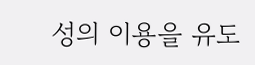성의 이용을 유도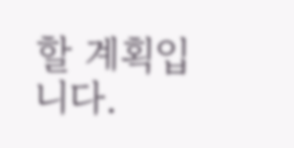할 계획입니다.